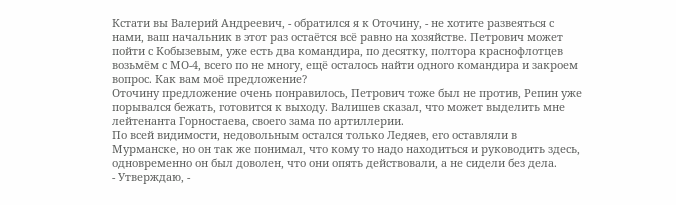Кстати вы Валерий Андреевич, - обратился я к Оточину, - не хотите развеяться с нами, ваш начальник в этот раз остаётся всё равно на хозяйстве. Петрович может пойти с Кобызевым, уже есть два командира, по десятку, полтора краснофлотцев возьмём с МО-4, всего по не многу, ещё осталось найти одного командира и закроем вопрос. Как вам моё предложение?
Оточину предложение очень понравилось, Петрович тоже был не против, Репин уже порывался бежать, готовится к выходу. Валишев сказал, что может выделить мне лейтенанта Горностаева, своего зама по артиллерии.
По всей видимости, недовольным остался только Ледяев, его оставляли в Мурманске, но он так же понимал, что кому то надо находиться и руководить здесь, одновременно он был доволен, что они опять действовали, а не сидели без дела.
- Утверждаю, -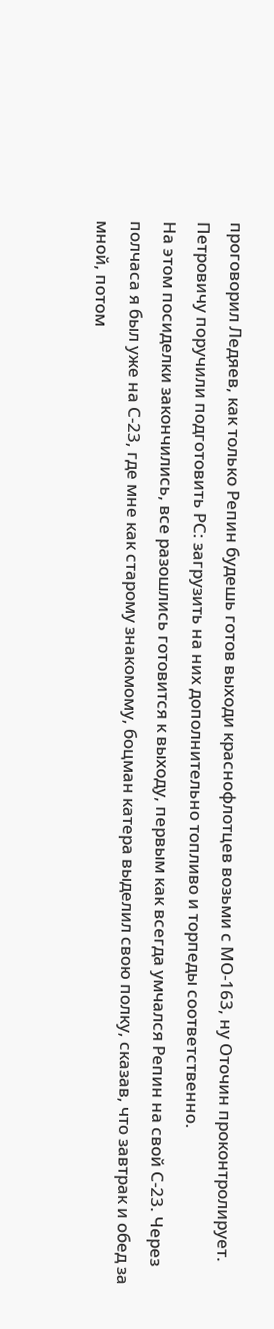проговорил Ледяев, как только Репин будешь готов выходи краснофлотцев возьми с МО-163, ну Оточин проконтролирует. Петровичу поручили подготовить РС: загрузить на них дополнительно топливо и торпеды соответственно.
На этом посиделки закончились, все разошлись готовится к выходу, первым как всегда умчался Репин на свой С-23. Через полчаса я был уже на С-23, где мне как старому знакомому, боцман катера выделил свою полку, сказав, что завтрак и обед за мной, потом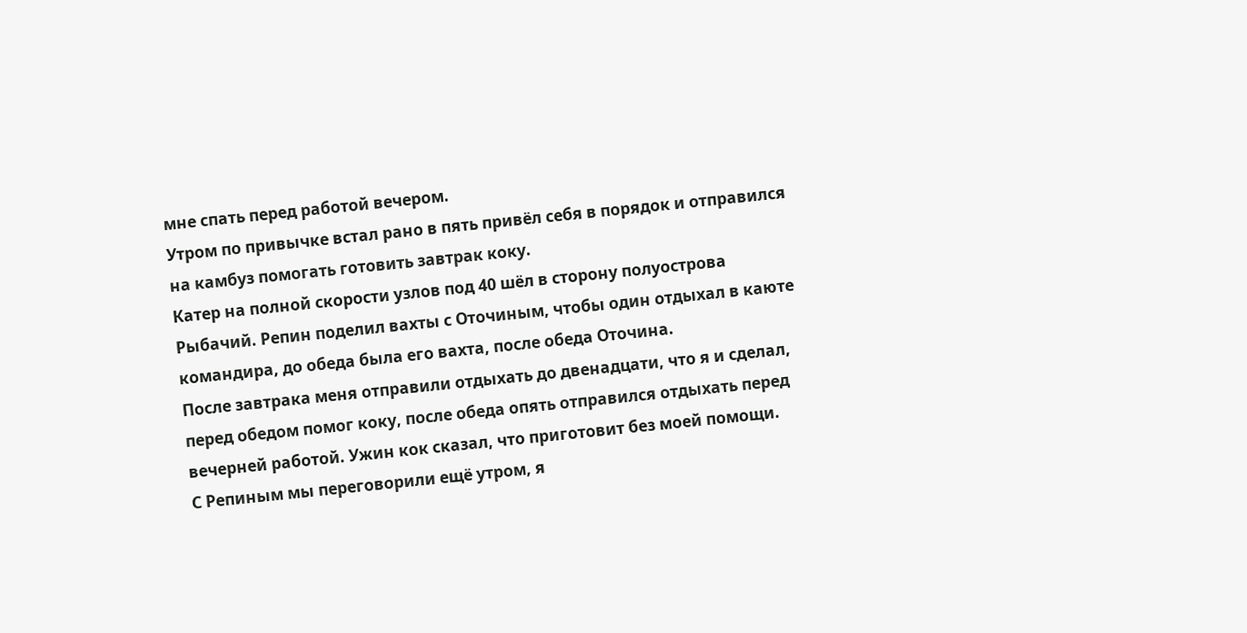мне спать перед работой вечером.
Утром по привычке встал рано в пять привёл себя в порядок и отправился на камбуз помогать готовить завтрак коку.
Катер на полной скорости узлов под 40 шёл в сторону полуострова Рыбачий. Репин поделил вахты с Оточиным, чтобы один отдыхал в каюте командира, до обеда была его вахта, после обеда Оточина.
После завтрака меня отправили отдыхать до двенадцати, что я и сделал, перед обедом помог коку, после обеда опять отправился отдыхать перед вечерней работой. Ужин кок сказал, что приготовит без моей помощи.
С Репиным мы переговорили ещё утром, я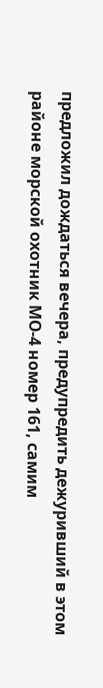предложил дождаться вечера, предупредить дежуривший в этом районе морской охотник МО-4 номер 161, самим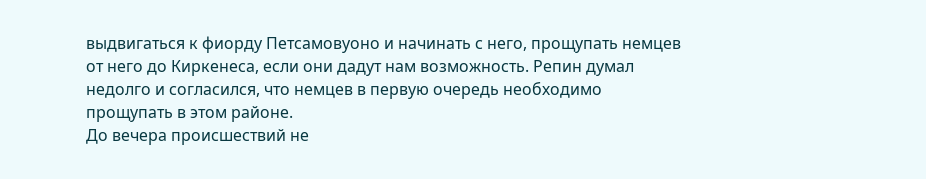выдвигаться к фиорду Петсамовуоно и начинать с него, прощупать немцев от него до Киркенеса, если они дадут нам возможность. Репин думал недолго и согласился, что немцев в первую очередь необходимо прощупать в этом районе.
До вечера происшествий не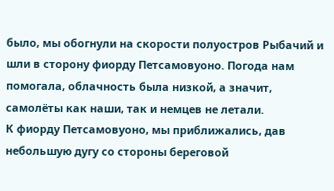было, мы обогнули на скорости полуостров Рыбачий и шли в сторону фиорду Петсамовуоно. Погода нам помогала, облачность была низкой, а значит, самолёты как наши, так и немцев не летали.
К фиорду Петсамовуоно, мы приближались, дав небольшую дугу со стороны береговой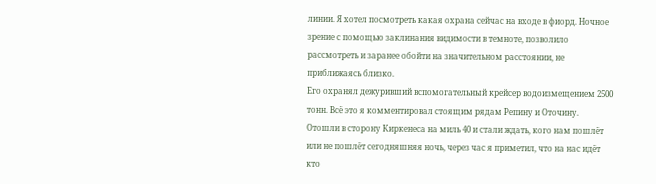линии. Я хотел посмотреть какая охрана сейчас на входе в фиорд. Ночное зрение с помощью заклинания видимости в темноте, позволило рассмотреть и заранее обойти на значительном расстоянии, не приближаясь близко.
Его охранял дежуривший вспомогательный крейсер водоизмещением 2500 тонн. Всё это я комментировал стоящим рядам Репину и Оточину.
Отошли в сторону Киркенеса на миль 40 и стали ждать, кого нам пошлёт или не пошлёт сегодняшняя ночь, через час я приметил, что на нас идёт кто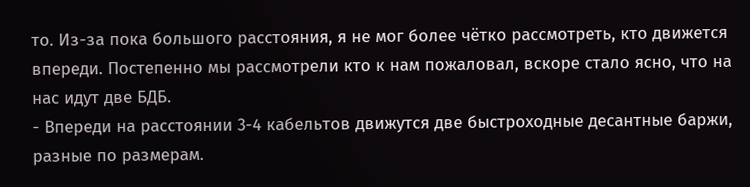то. Из-за пока большого расстояния, я не мог более чётко рассмотреть, кто движется впереди. Постепенно мы рассмотрели кто к нам пожаловал, вскоре стало ясно, что на нас идут две БДБ.
- Впереди на расстоянии 3-4 кабельтов движутся две быстроходные десантные баржи, разные по размерам.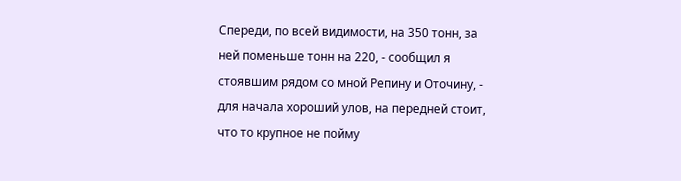Спереди, по всей видимости, на 350 тонн, за ней поменьше тонн на 220, - сообщил я стоявшим рядом со мной Репину и Оточину, - для начала хороший улов, на передней стоит, что то крупное не пойму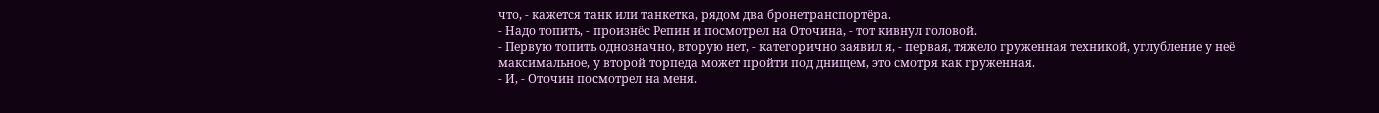что, - кажется танк или танкетка, рядом два бронетранспортёра.
- Надо топить, - произнёс Репин и посмотрел на Оточина, - тот кивнул головой.
- Первую топить однозначно, вторую нет, - категорично заявил я, - первая, тяжело груженная техникой, углубление у неё максимальное, у второй торпеда может пройти под днищем, это смотря как груженная.
- И, - Оточин посмотрел на меня.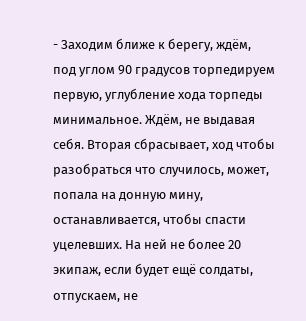- Заходим ближе к берегу, ждём, под углом 90 градусов торпедируем первую, углубление хода торпеды минимальное. Ждём, не выдавая себя. Вторая сбрасывает, ход чтобы разобраться что случилось, может, попала на донную мину, останавливается, чтобы спасти уцелевших. На ней не более 20 экипаж, если будет ещё солдаты, отпускаем, не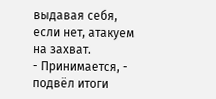выдавая себя, если нет, атакуем на захват.
- Принимается, - подвёл итоги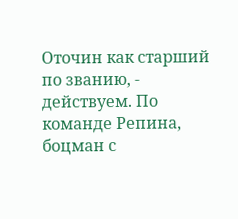Оточин как старший по званию, - действуем. По команде Репина, боцман с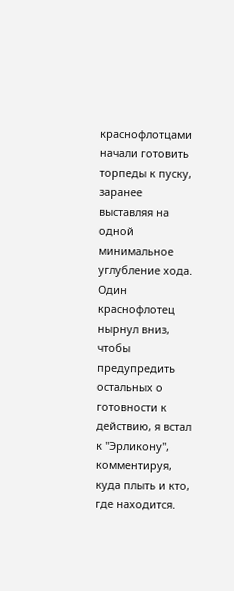краснофлотцами начали готовить торпеды к пуску, заранее выставляя на одной минимальное углубление хода. Один краснофлотец нырнул вниз, чтобы предупредить остальных о готовности к действию, я встал к "Эрликону", комментируя, куда плыть и кто, где находится.